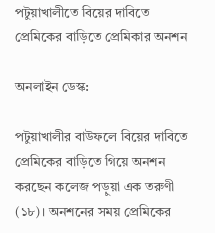পটুয়াখালীতে বিয়ের দাবিতে প্রেমিকের বাড়িতে প্রেমিকার অনশন

অনলাইন ডেস্ক:

পটুয়াখালীর বাউফলে বিয়ের দাবিতে প্রেমিকের বাড়িতে গিয়ে অনশন করছেন কলেজ পড়ুয়া এক তরুণী (১৮)। অনশনের সময় প্রেমিকের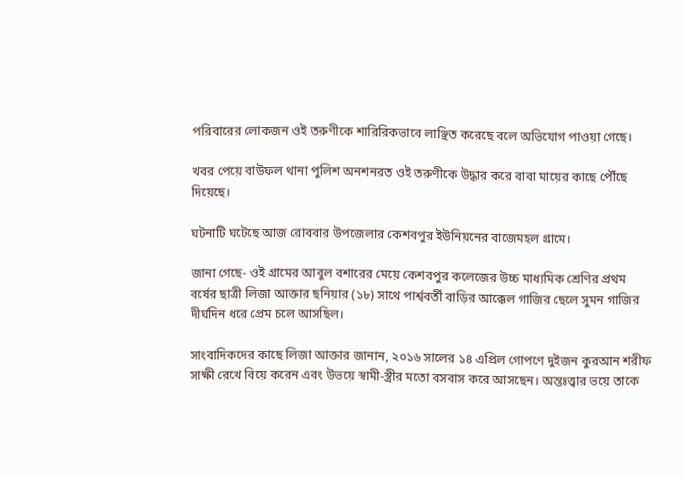পরিবারের লোকজন ওই তরুণীকে শারিরিকভাবে লাঞ্ছিত করেছে বলে অভিযোগ পাওয়া গেছে।

খবর পেয়ে বাউফল থানা পুলিশ অনশনরত ওই তরুণীকে উদ্ধার করে বাবা মায়ের কাছে পৌঁছে দিয়েছে।

ঘটনাটি ঘটেছে আজ রোববার উপজেলার কেশবপুর ইউনিয়নের বাজেমহল গ্রামে।

জানা গেছে- ওই গ্রামের আবুল বশারের মেয়ে কেশবপুর কলেজের উচ্চ মাধ্যমিক শ্রেণির প্রথম বর্ষের ছাত্রী লিজা আক্তার ছনিয়ার (১৮) সাথে পার্শ্ববর্তী বাড়ির আক্কেল গাজির ছেলে সুমন গাজির দীর্ঘদিন ধরে প্রেম চলে আসছিল।

সাংবাদিকদের কাছে লিজা আক্তার জানান, ২০১৬ সালের ১৪ এপ্রিল গোপণে দুইজন কুরআন শরীফ সাক্ষী রেখে বিয়ে করেন এবং উভয়ে স্বামী-স্ত্রীর মতো বসবাস করে আসছেন। অন্তঃত্ত্বার ভয়ে তাকে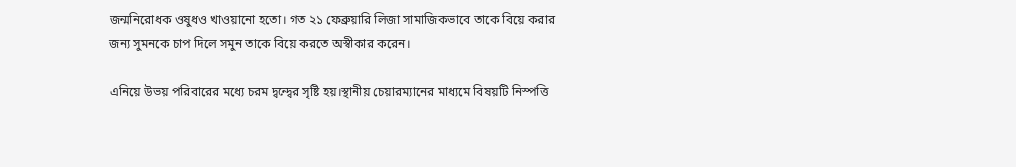জন্মনিরোধক ওষুধও খাওয়ানো হতো। গত ২১ ফেব্রুয়ারি লিজা সামাজিকভাবে তাকে বিয়ে করার জন্য সুমনকে চাপ দিলে সমুন তাকে বিয়ে করতে অস্বীকার করেন।

এনিয়ে উভয় পরিবারের মধ্যে চরম দ্বন্দ্বের সৃষ্টি হয়।স্থানীয় চেয়ারম্যানের মাধ্যমে বিষয়টি নিস্পত্তি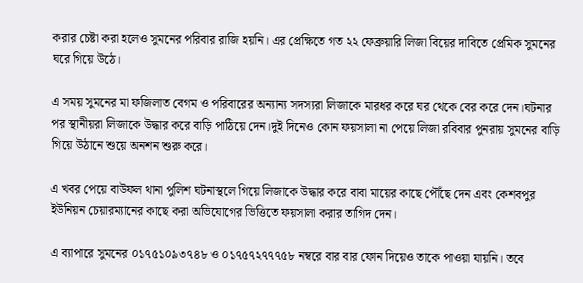করার চেষ্টা করা হলেও সুমনের পরিবার রাজি হয়নি। এর প্রেক্ষিতে গত ২২ ফেব্রুয়ারি লিজা বিয়ের দাবিতে প্রেমিক সুমনের ঘরে গিয়ে উঠে।

এ সময় সুমনের মা ফজিলাত বেগম ও পরিবারের অন্যান্য সদস্যরা লিজাকে মারধর করে ঘর থেকে বের করে দেন।ঘটনার পর স্থানীয়রা লিজাকে উদ্ধার করে বাড়ি পাঠিয়ে দেন।দুই দিনেও কোন ফয়সালা না পেয়ে লিজা রবিবার পুনরায় সুমনের বাড়ি গিয়ে উঠানে শুয়ে অনশন শুরু করে।

এ খবর পেয়ে বাউফল থানা পুলিশ ঘটনাস্থলে গিয়ে লিজাকে উদ্ধার করে বাবা মায়ের কাছে পৌঁছে দেন এবং কেশবপুর ইউনিয়ন চেয়ারম্যানের কাছে করা অভিযোগের ভিত্তিতে ফয়সালা করার তাগিদ দেন।

এ ব্যাপারে সুমনের ০১৭৫১০৯৩৭৪৮ ও ০১৭৫৭২৭৭৭৫৮ নম্বরে বার বার ফোন দিয়েও তাকে পাওয়া যায়নি। তবে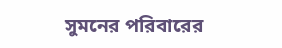সুমনের পরিবারের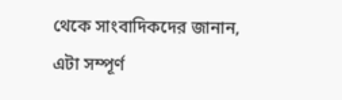থেকে সাংবাদিকদের জানান, এটা সম্পূর্ণ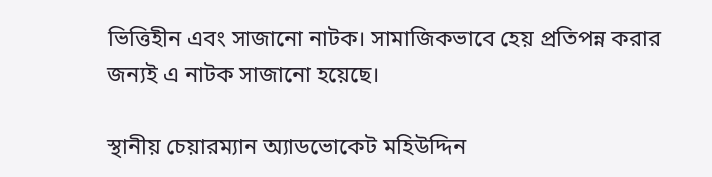ভিত্তিহীন এবং সাজানো নাটক। সামাজিকভাবে হেয় প্রতিপন্ন করার জন্যই এ নাটক সাজানো হয়েছে।

স্থানীয় চেয়ারম্যান অ্যাডভোকেট মহিউদ্দিন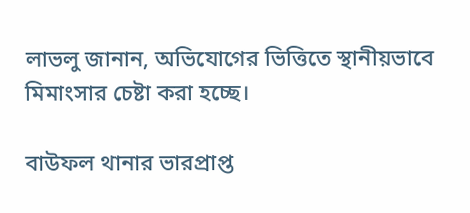লাভলু জানান, অভিযোগের ভিত্তিতে স্থানীয়ভাবে মিমাংসার চেষ্টা করা হচ্ছে।

বাউফল থানার ভারপ্রাপ্ত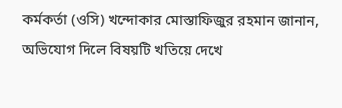কর্মকর্তা (ওসি) খন্দোকার মোস্তাফিজুর রহমান জানান, অভিযোগ দিলে বিষয়টি খতিয়ে দেখে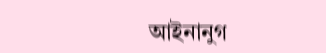আইনানুগ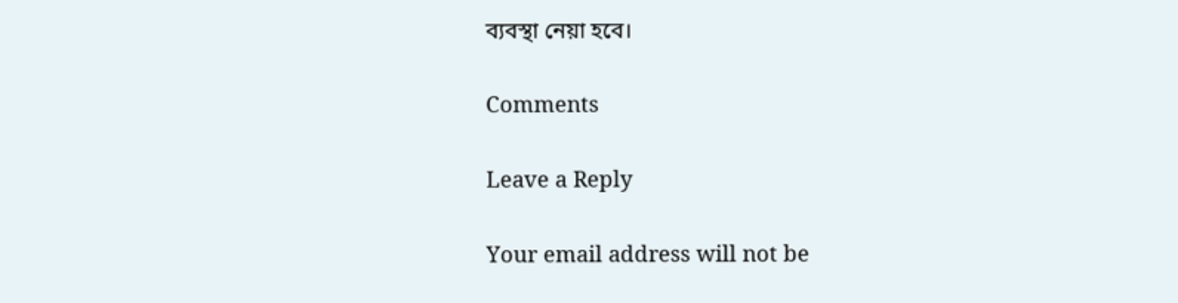ব্যবস্থা নেয়া হবে।

Comments

Leave a Reply

Your email address will not be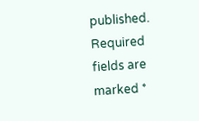published. Required fields are marked *